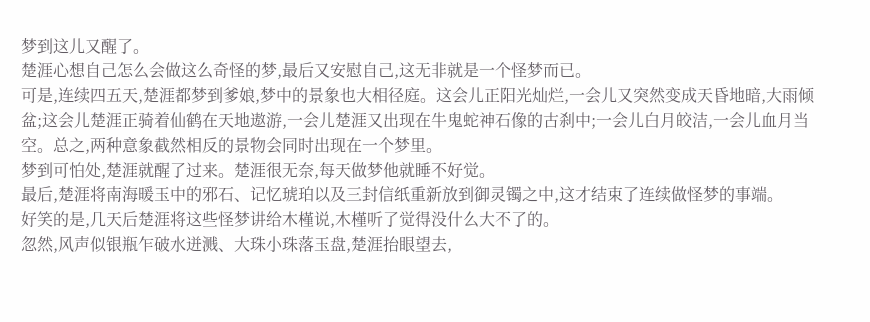梦到这儿又醒了。
楚涯心想自己怎么会做这么奇怪的梦,最后又安慰自己,这无非就是一个怪梦而已。
可是,连续四五天,楚涯都梦到爹娘,梦中的景象也大相径庭。这会儿正阳光灿烂,一会儿又突然变成天昏地暗,大雨倾盆;这会儿楚涯正骑着仙鹤在天地遨游,一会儿楚涯又出现在牛鬼蛇神石像的古刹中;一会儿白月皎洁,一会儿血月当空。总之,两种意象截然相反的景物会同时出现在一个梦里。
梦到可怕处,楚涯就醒了过来。楚涯很无奈,每天做梦他就睡不好觉。
最后,楚涯将南海暖玉中的邪石、记忆琥珀以及三封信纸重新放到御灵镯之中,这才结束了连续做怪梦的事端。
好笑的是,几天后楚涯将这些怪梦讲给木槿说,木槿听了觉得没什么大不了的。
忽然,风声似银瓶乍破水迸溅、大珠小珠落玉盘,楚涯抬眼望去,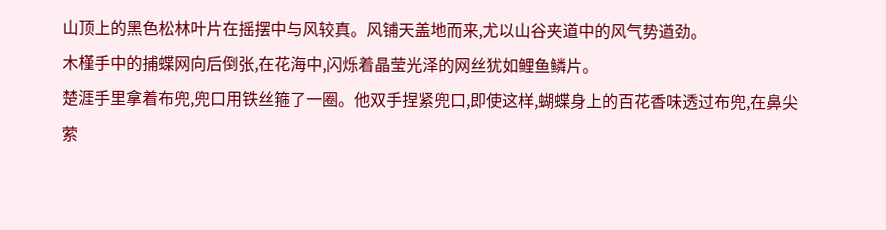山顶上的黑色松林叶片在摇摆中与风较真。风铺天盖地而来,尤以山谷夹道中的风气势遒劲。
木槿手中的捕蝶网向后倒张,在花海中,闪烁着晶莹光泽的网丝犹如鲤鱼鳞片。
楚涯手里拿着布兜,兜口用铁丝箍了一圈。他双手捏紧兜口,即使这样,蝴蝶身上的百花香味透过布兜,在鼻尖萦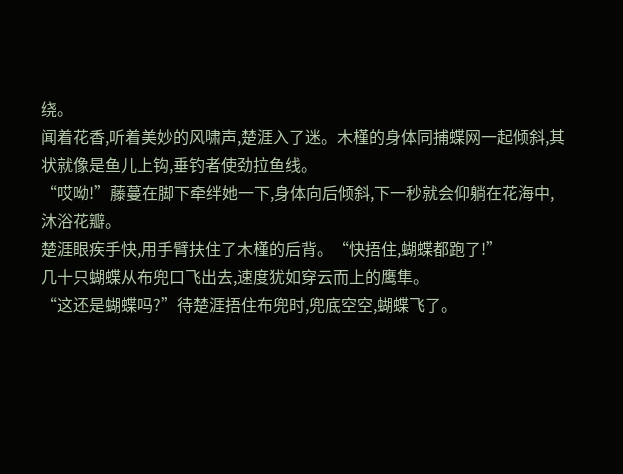绕。
闻着花香,听着美妙的风啸声,楚涯入了迷。木槿的身体同捕蝶网一起倾斜,其状就像是鱼儿上钩,垂钓者使劲拉鱼线。
“哎呦!”藤蔓在脚下牵绊她一下,身体向后倾斜,下一秒就会仰躺在花海中,沐浴花瓣。
楚涯眼疾手快,用手臂扶住了木槿的后背。“快捂住,蝴蝶都跑了!”
几十只蝴蝶从布兜口飞出去,速度犹如穿云而上的鹰隼。
“这还是蝴蝶吗?”待楚涯捂住布兜时,兜底空空,蝴蝶飞了。